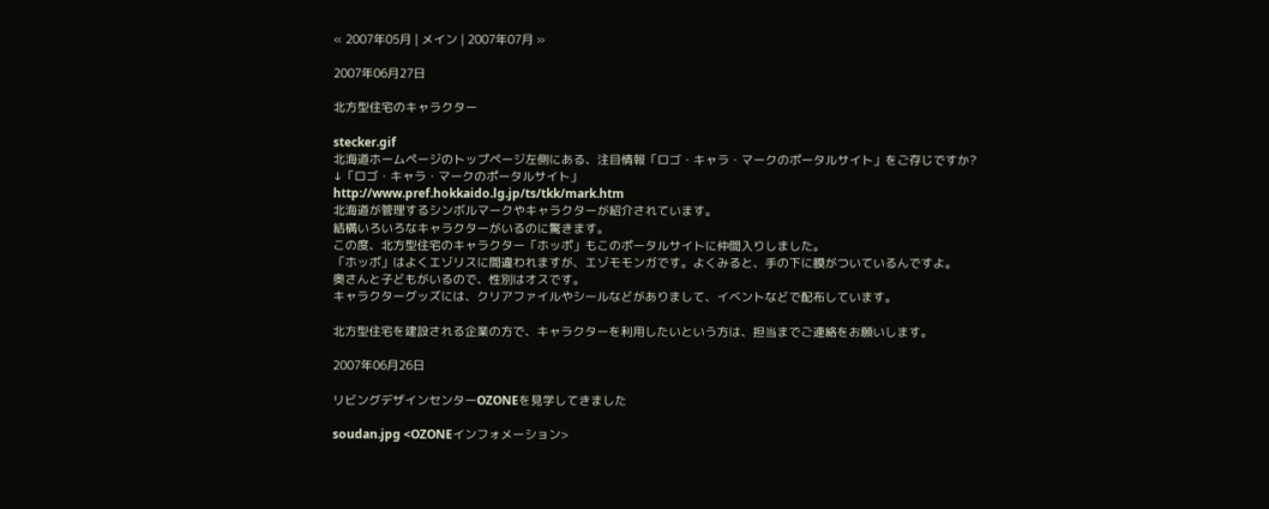« 2007年05月 | メイン | 2007年07月 »

2007年06月27日

北方型住宅のキャラクター

stecker.gif
北海道ホームページのトップページ左側にある、注目情報「ロゴ・キャラ・マークのポータルサイト」をご存じですか?
↓「ロゴ・キャラ・マークのポータルサイト」
http://www.pref.hokkaido.lg.jp/ts/tkk/mark.htm
北海道が管理するシンボルマークやキャラクターが紹介されています。
結構いろいろなキャラクターがいるのに驚きます。
この度、北方型住宅のキャラクター「ホッポ」もこのポータルサイトに仲間入りしました。
「ホッポ」はよくエゾリスに間違われますが、エゾモモンガです。よくみると、手の下に膜がついているんですよ。
奥さんと子どもがいるので、性別はオスです。
キャラクターグッズには、クリアファイルやシールなどがありまして、イベントなどで配布しています。

北方型住宅を建設される企業の方で、キャラクターを利用したいという方は、担当までご連絡をお願いします。

2007年06月26日

リビングデザインセンターOZONEを見学してきました

soudan.jpg <OZONEインフォメーション>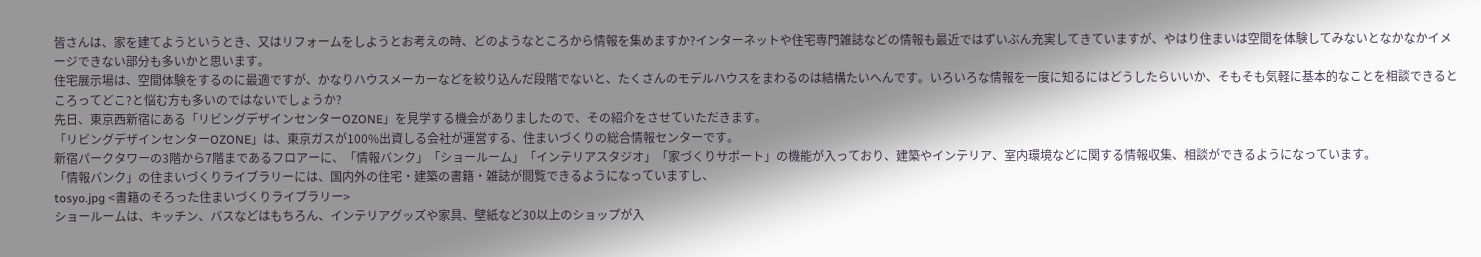皆さんは、家を建てようというとき、又はリフォームをしようとお考えの時、どのようなところから情報を集めますか?インターネットや住宅専門雑誌などの情報も最近ではずいぶん充実してきていますが、やはり住まいは空間を体験してみないとなかなかイメージできない部分も多いかと思います。
住宅展示場は、空間体験をするのに最適ですが、かなりハウスメーカーなどを絞り込んだ段階でないと、たくさんのモデルハウスをまわるのは結構たいへんです。いろいろな情報を一度に知るにはどうしたらいいか、そもそも気軽に基本的なことを相談できるところってどこ?と悩む方も多いのではないでしょうか?
先日、東京西新宿にある「リビングデザインセンターOZONE」を見学する機会がありましたので、その紹介をさせていただきます。
「リビングデザインセンターOZONE」は、東京ガスが100%出資しる会社が運営する、住まいづくりの総合情報センターです。
新宿パークタワーの3階から7階まであるフロアーに、「情報バンク」「ショールーム」「インテリアスタジオ」「家づくりサポート」の機能が入っており、建築やインテリア、室内環境などに関する情報収集、相談ができるようになっています。
「情報バンク」の住まいづくりライブラリーには、国内外の住宅・建築の書籍・雑誌が閲覧できるようになっていますし、
tosyo.jpg <書籍のそろった住まいづくりライブラリー>
ショールームは、キッチン、バスなどはもちろん、インテリアグッズや家具、壁紙など30以上のショップが入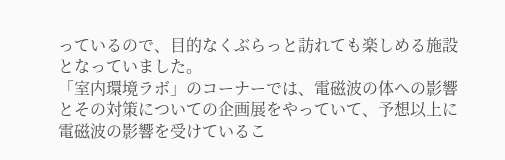っているので、目的なくぶらっと訪れても楽しめる施設となっていました。
「室内環境ラボ」のコーナーでは、電磁波の体への影響とその対策についての企画展をやっていて、予想以上に電磁波の影響を受けているこ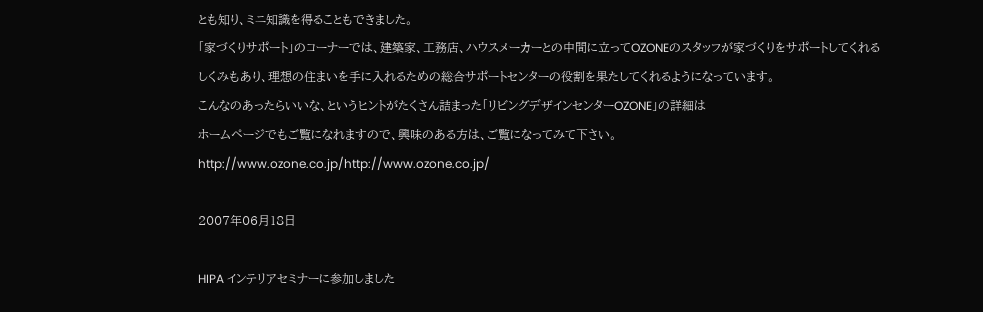とも知り、ミニ知識を得ることもできました。
「家づくりサポート」のコーナーでは、建築家、工務店、ハウスメーカーとの中間に立ってOZONEのスタッフが家づくりをサポートしてくれるしくみもあり、理想の住まいを手に入れるための総合サポートセンターの役割を果たしてくれるようになっています。
こんなのあったらいいな、というヒントがたくさん詰まった「リビングデザインセンターOZONE」の詳細は
ホームページでもご覧になれますので、興味のある方は、ご覧になってみて下さい。
http://www.ozone.co.jp/http://www.ozone.co.jp/

2007年06月18日

HIPA インテリアセミナーに参加しました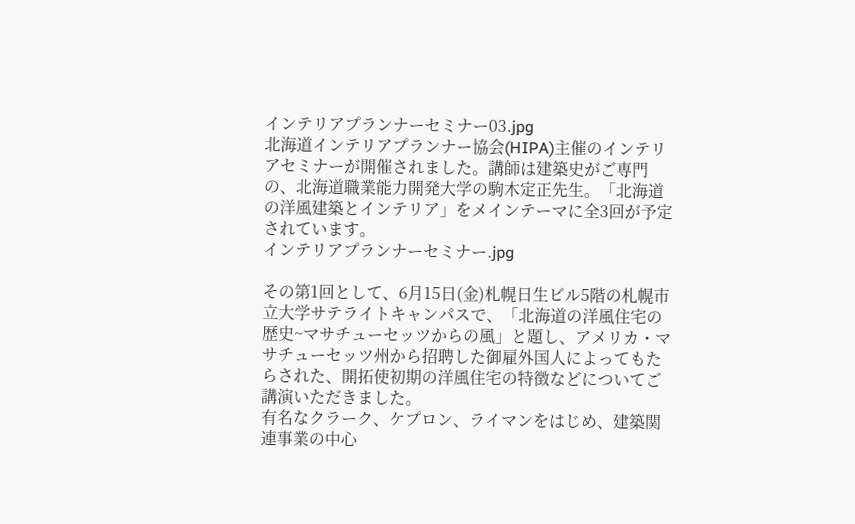インテリアプランナーセミナー03.jpg
北海道インテリアプランナー協会(HIPA)主催のインテリアセミナーが開催されました。講師は建築史がご専門の、北海道職業能力開発大学の駒木定正先生。「北海道の洋風建築とインテリア」をメインテーマに全3回が予定されています。
インテリアプランナーセミナー.jpg

その第1回として、6月15日(金)札幌日生ビル5階の札幌市立大学サテライトキャンパスで、「北海道の洋風住宅の歴史~マサチューセッツからの風」と題し、アメリカ・マサチューセッツ州から招聘した御雇外国人によってもたらされた、開拓使初期の洋風住宅の特徴などについてご講演いただきました。
有名なクラーク、ケプロン、ライマンをはじめ、建築関連事業の中心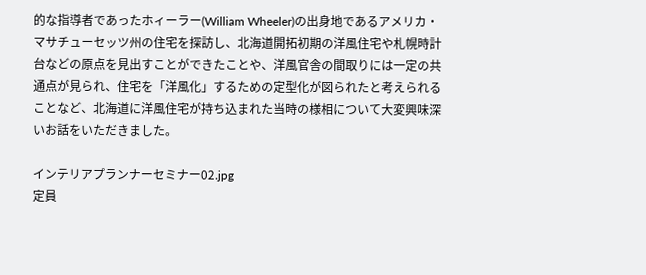的な指導者であったホィーラー(William Wheeler)の出身地であるアメリカ・マサチューセッツ州の住宅を探訪し、北海道開拓初期の洋風住宅や札幌時計台などの原点を見出すことができたことや、洋風官舎の間取りには一定の共通点が見られ、住宅を「洋風化」するための定型化が図られたと考えられることなど、北海道に洋風住宅が持ち込まれた当時の様相について大変興味深いお話をいただきました。

インテリアプランナーセミナー02.jpg
定員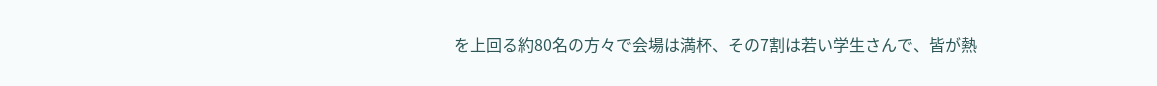を上回る約80名の方々で会場は満杯、その7割は若い学生さんで、皆が熱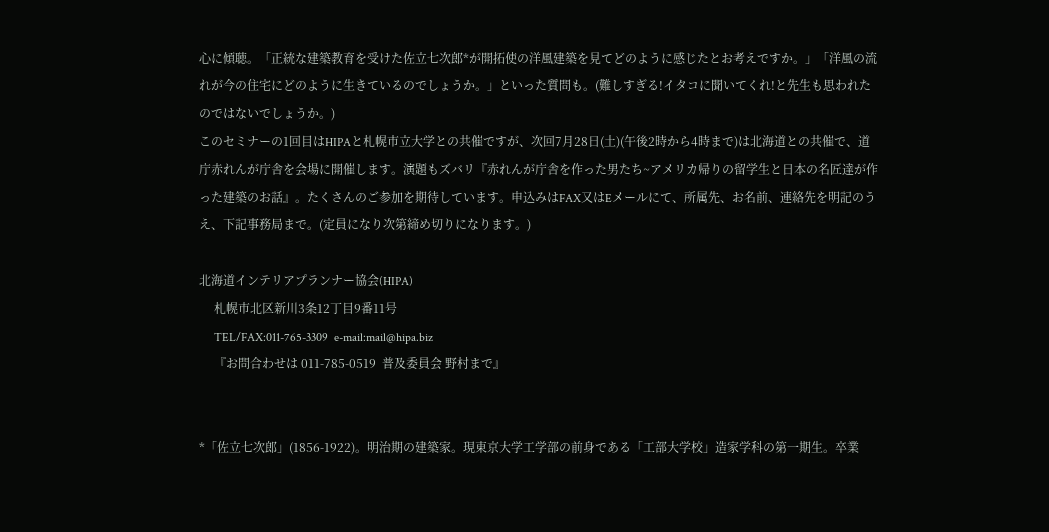心に傾聴。「正統な建築教育を受けた佐立七次郎*が開拓使の洋風建築を見てどのように感じたとお考えですか。」「洋風の流れが今の住宅にどのように生きているのでしょうか。」といった質問も。(難しすぎる!イタコに聞いてくれ!と先生も思われたのではないでしょうか。)
このセミナーの1回目はHIPAと札幌市立大学との共催ですが、次回7月28日(土)(午後2時から4時まで)は北海道との共催で、道庁赤れんが庁舎を会場に開催します。演題もズバリ『赤れんが庁舎を作った男たち~アメリカ帰りの留学生と日本の名匠達が作った建築のお話』。たくさんのご参加を期待しています。申込みはFAX又はEメールにて、所属先、お名前、連絡先を明記のうえ、下記事務局まで。(定員になり次第締め切りになります。)

北海道インテリアプランナー協会(HIPA)
     札幌市北区新川3条12丁目9番11号
     TEL/FAX:011-765-3309  e-mail:mail@hipa.biz
     『お問合わせは 011-785-0519  普及委員会 野村まで』


*「佐立七次郎」(1856-1922)。明治期の建築家。現東京大学工学部の前身である「工部大学校」造家学科の第一期生。卒業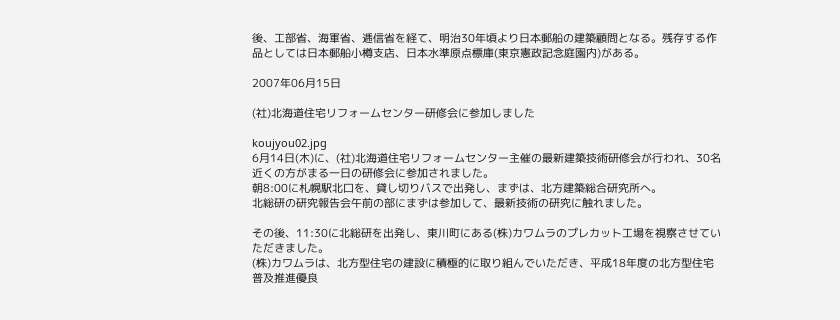後、工部省、海軍省、逓信省を経て、明治30年頃より日本郵船の建築顧問となる。残存する作品としては日本郵船小樽支店、日本水準原点標庫(東京憲政記念庭園内)がある。

2007年06月15日

(社)北海道住宅リフォームセンター研修会に参加しました

koujyou02.jpg
6月14日(木)に、(社)北海道住宅リフォームセンター主催の最新建築技術研修会が行われ、30名近くの方がまる一日の研修会に参加されました。
朝8:00に札幌駅北口を、貸し切りバスで出発し、まずは、北方建築総合研究所へ。
北総研の研究報告会午前の部にまずは参加して、最新技術の研究に触れました。

その後、11:30に北総研を出発し、東川町にある(株)カワムラのプレカット工場を視察させていただきました。
(株)カワムラは、北方型住宅の建設に積極的に取り組んでいただき、平成18年度の北方型住宅普及推進優良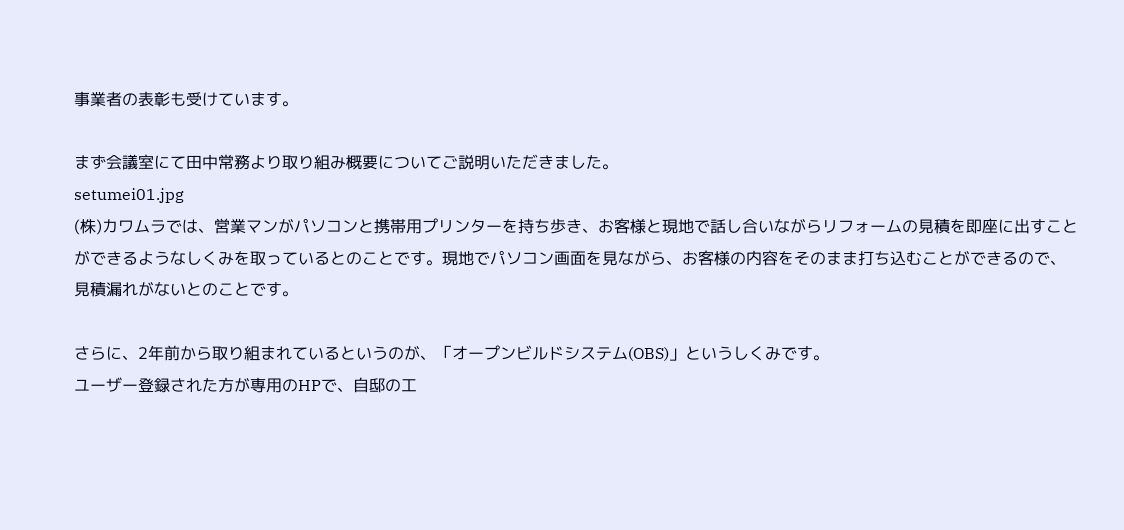事業者の表彰も受けています。

まず会議室にて田中常務より取り組み概要についてご説明いただきました。
setumei01.jpg
(株)カワムラでは、営業マンがパソコンと携帯用プリンターを持ち歩き、お客様と現地で話し合いながらリフォームの見積を即座に出すことができるようなしくみを取っているとのことです。現地でパソコン画面を見ながら、お客様の内容をそのまま打ち込むことができるので、見積漏れがないとのことです。

さらに、2年前から取り組まれているというのが、「オープンビルドシステム(OBS)」というしくみです。
ユーザー登録された方が専用のHPで、自邸の工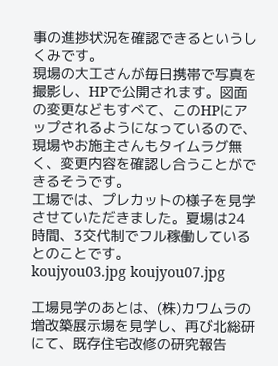事の進捗状況を確認できるというしくみです。
現場の大工さんが毎日携帯で写真を撮影し、HPで公開されます。図面の変更などもすべて、このHPにアップされるようになっているので、現場やお施主さんもタイムラグ無く、変更内容を確認し合うことができるそうです。
工場では、プレカットの様子を見学させていただきました。夏場は24時間、3交代制でフル稼働しているとのことです。
koujyou03.jpg koujyou07.jpg

工場見学のあとは、(株)カワムラの増改築展示場を見学し、再び北総研にて、既存住宅改修の研究報告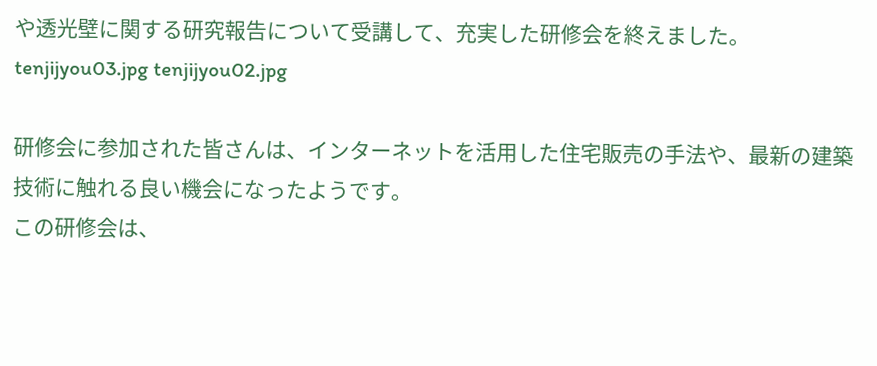や透光壁に関する研究報告について受講して、充実した研修会を終えました。
tenjijyou03.jpg tenjijyou02.jpg

研修会に参加された皆さんは、インターネットを活用した住宅販売の手法や、最新の建築技術に触れる良い機会になったようです。
この研修会は、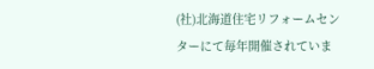(社)北海道住宅リフォームセンターにて毎年開催されていま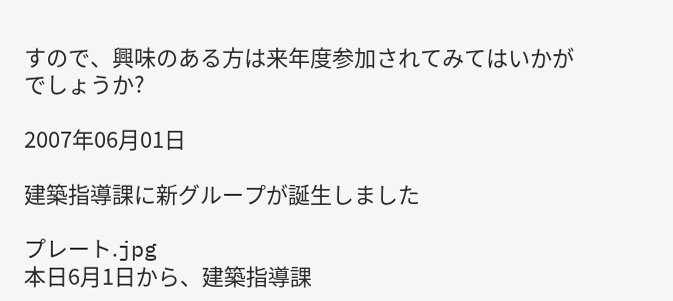すので、興味のある方は来年度参加されてみてはいかがでしょうか?

2007年06月01日

建築指導課に新グループが誕生しました

プレート.jpg
本日6月1日から、建築指導課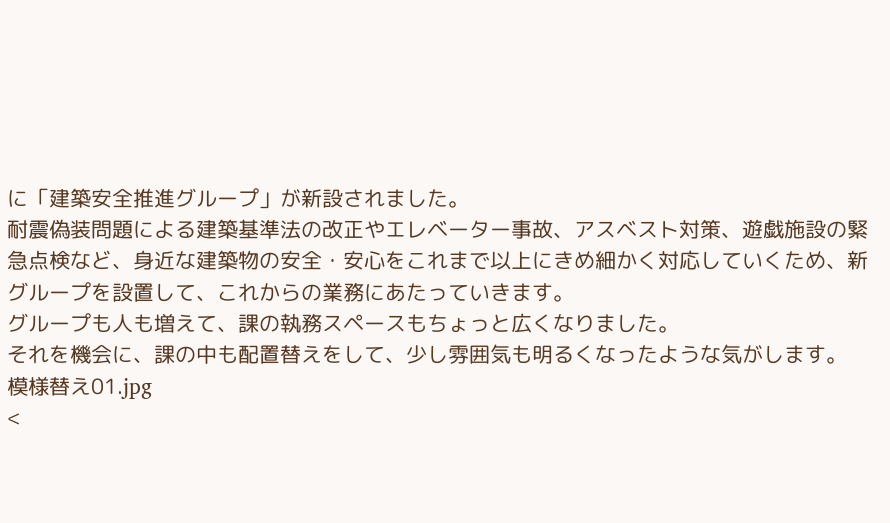に「建築安全推進グループ」が新設されました。
耐震偽装問題による建築基準法の改正やエレベーター事故、アスベスト対策、遊戯施設の緊急点検など、身近な建築物の安全・安心をこれまで以上にきめ細かく対応していくため、新グループを設置して、これからの業務にあたっていきます。
グループも人も増えて、課の執務スペースもちょっと広くなりました。
それを機会に、課の中も配置替えをして、少し雰囲気も明るくなったような気がします。
模様替え01.jpg
<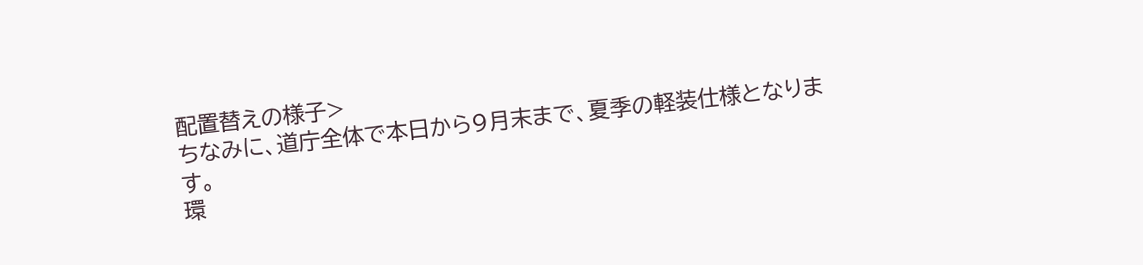配置替えの様子>
ちなみに、道庁全体で本日から9月末まで、夏季の軽装仕様となります。
環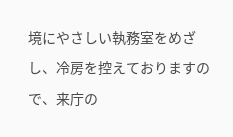境にやさしい執務室をめざし、冷房を控えておりますので、来庁の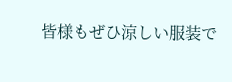皆様もぜひ涼しい服装で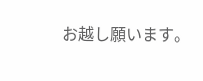お越し願います。